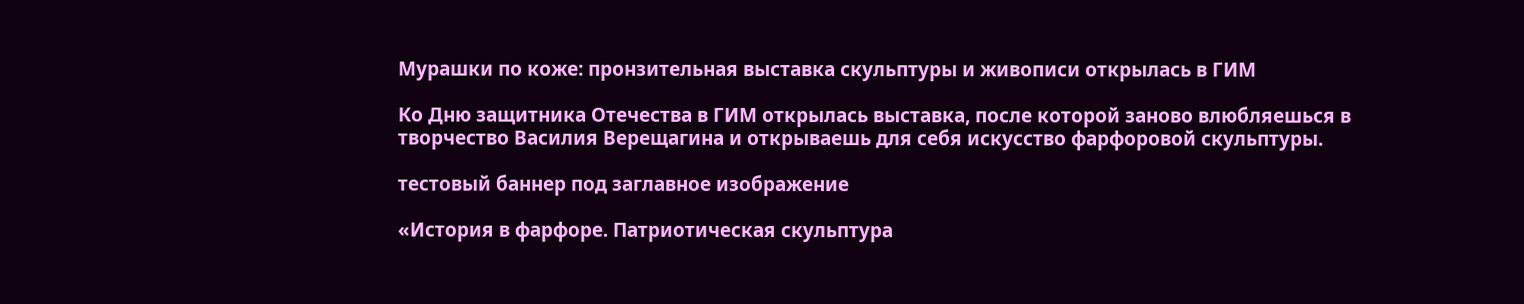Мурашки по коже: пронзительная выставка скульптуры и живописи открылась в ГИМ

Ко Дню защитника Отечества в ГИМ открылась выставка, после которой заново влюбляешься в творчество Василия Верещагина и открываешь для себя искусство фарфоровой скульптуры.

тестовый баннер под заглавное изображение

«История в фарфоре. Патриотическая скульптура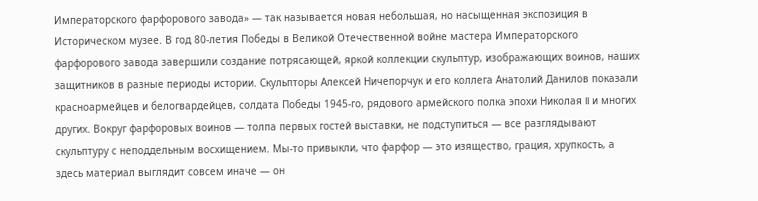Императорского фарфорового завода» — так называется новая небольшая, но насыщенная экспозиция в Историческом музее. В год 80-летия Победы в Великой Отечественной войне мастера Императорского фарфорового завода завершили создание потрясающей, яркой коллекции скульптур, изображающих воинов, наших защитников в разные периоды истории. Скульпторы Алексей Ничепорчук и его коллега Анатолий Данилов показали красноармейцев и белогвардейцев, солдата Победы 1945-го, рядового армейского полка эпохи Николая II и многих других. Вокруг фарфоровых воинов — толпа первых гостей выставки, не подступиться — все разглядывают скульптуру с неподдельным восхищением. Мы-то привыкли, что фарфор — это изящество, грация, хрупкость, а здесь материал выглядит совсем иначе — он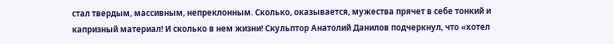стал твердым, массивным, непреклонным. Сколько, оказывается, мужества прячет в себе тонкий и капризный материал! И сколько в нем жизни! Скульптор Анатолий Данилов подчеркнул, что «хотел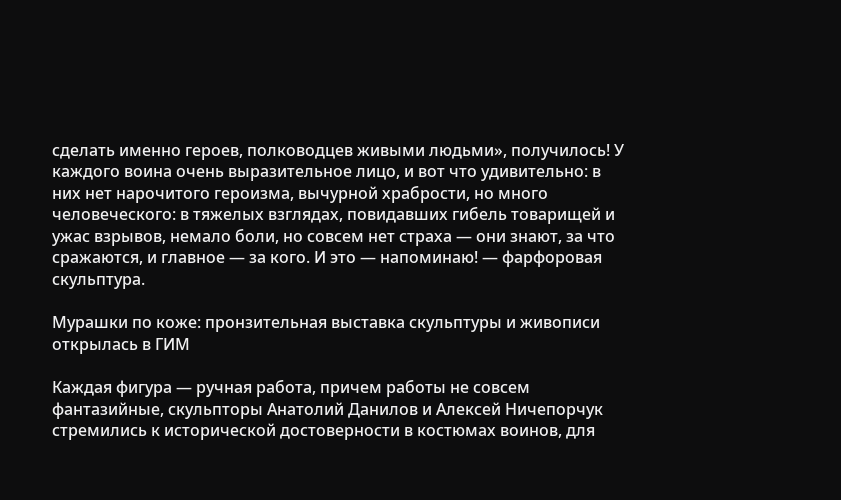сделать именно героев, полководцев живыми людьми», получилось! У каждого воина очень выразительное лицо, и вот что удивительно: в них нет нарочитого героизма, вычурной храбрости, но много человеческого: в тяжелых взглядах, повидавших гибель товарищей и ужас взрывов, немало боли, но совсем нет страха — они знают, за что сражаются, и главное — за кого. И это — напоминаю! — фарфоровая скульптура.

Мурашки по коже: пронзительная выставка скульптуры и живописи открылась в ГИМ

Каждая фигура — ручная работа, причем работы не совсем фантазийные, скульпторы Анатолий Данилов и Алексей Ничепорчук стремились к исторической достоверности в костюмах воинов, для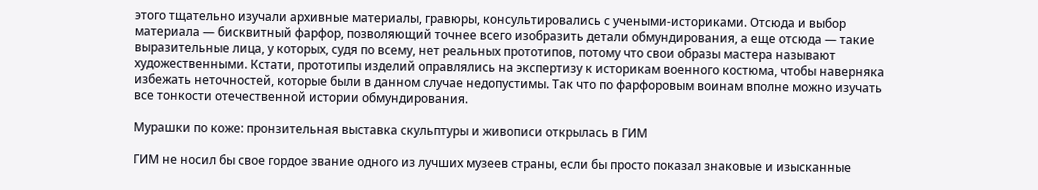этого тщательно изучали архивные материалы, гравюры, консультировались с учеными-историками. Отсюда и выбор материала — бисквитный фарфор, позволяющий точнее всего изобразить детали обмундирования, а еще отсюда — такие выразительные лица, у которых, судя по всему, нет реальных прототипов, потому что свои образы мастера называют художественными. Кстати, прототипы изделий оправлялись на экспертизу к историкам военного костюма, чтобы наверняка избежать неточностей, которые были в данном случае недопустимы. Так что по фарфоровым воинам вполне можно изучать все тонкости отечественной истории обмундирования.

Мурашки по коже: пронзительная выставка скульптуры и живописи открылась в ГИМ

ГИМ не носил бы свое гордое звание одного из лучших музеев страны, если бы просто показал знаковые и изысканные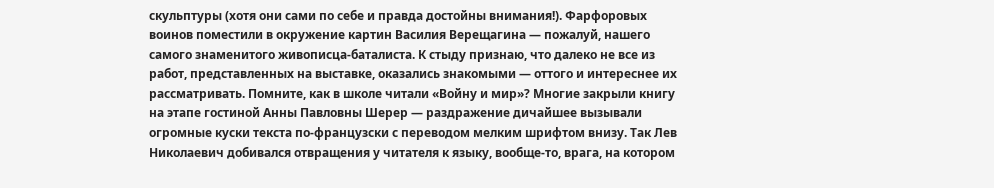скульптуры (хотя они сами по себе и правда достойны внимания!). Фарфоровых воинов поместили в окружение картин Василия Верещагина — пожалуй, нашего самого знаменитого живописца-баталиста. К стыду признаю, что далеко не все из работ, представленных на выставке, оказались знакомыми — оттого и интереснее их рассматривать. Помните, как в школе читали «Войну и мир»? Многие закрыли книгу на этапе гостиной Анны Павловны Шерер — раздражение дичайшее вызывали огромные куски текста по-французски с переводом мелким шрифтом внизу. Так Лев Николаевич добивался отвращения у читателя к языку, вообще-то, врага, на котором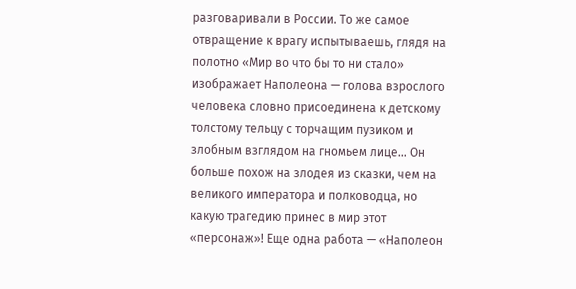разговаривали в России. То же самое отвращение к врагу испытываешь, глядя на полотно «Мир во что бы то ни стало» изображает Наполеона — голова взрослого человека словно присоединена к детскому толстому тельцу с торчащим пузиком и злобным взглядом на гномьем лице… Он больше похож на злодея из сказки, чем на великого императора и полководца, но какую трагедию принес в мир этот «персонаж»! Еще одна работа — «Наполеон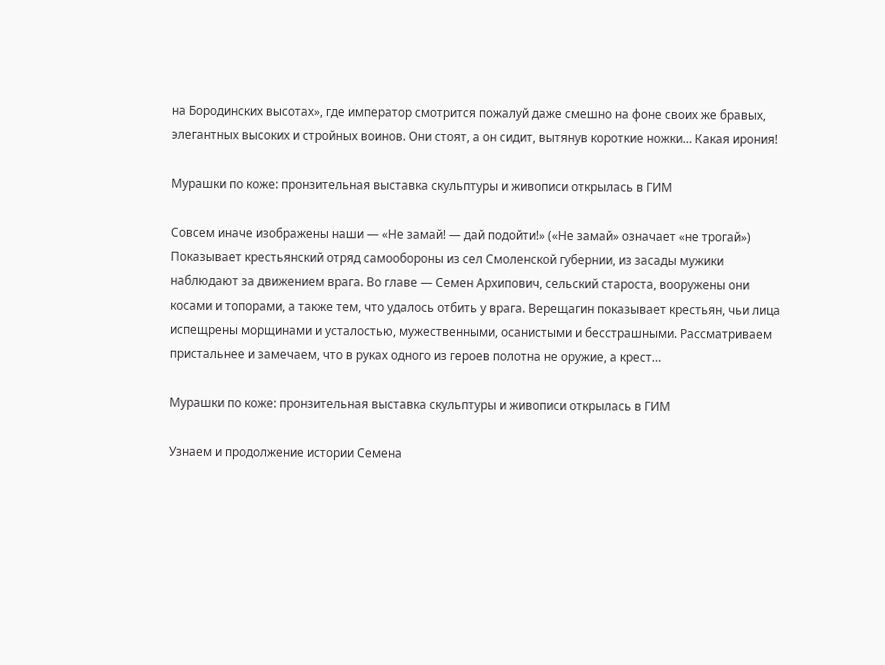на Бородинских высотах», где император смотрится пожалуй даже смешно на фоне своих же бравых, элегантных высоких и стройных воинов. Они стоят, а он сидит, вытянув короткие ножки… Какая ирония!

Мурашки по коже: пронзительная выставка скульптуры и живописи открылась в ГИМ

Совсем иначе изображены наши — «Не замай! — дай подойти!» («Не замай» означает «не трогай») Показывает крестьянский отряд самообороны из сел Смоленской губернии, из засады мужики наблюдают за движением врага. Во главе — Семен Архипович, сельский староста, вооружены они косами и топорами, а также тем, что удалось отбить у врага. Верещагин показывает крестьян, чьи лица испещрены морщинами и усталостью, мужественными, осанистыми и бесстрашными. Рассматриваем пристальнее и замечаем, что в руках одного из героев полотна не оружие, а крест…

Мурашки по коже: пронзительная выставка скульптуры и живописи открылась в ГИМ

Узнаем и продолжение истории Семена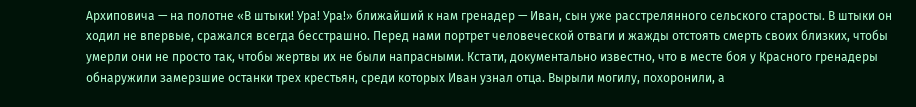Архиповича — на полотне «В штыки! Ура! Ура!» ближайший к нам гренадер — Иван, сын уже расстрелянного сельского старосты. В штыки он ходил не впервые, сражался всегда бесстрашно. Перед нами портрет человеческой отваги и жажды отстоять смерть своих близких, чтобы умерли они не просто так, чтобы жертвы их не были напрасными. Кстати, документально известно, что в месте боя у Красного гренадеры обнаружили замерзшие останки трех крестьян, среди которых Иван узнал отца. Вырыли могилу, похоронили, а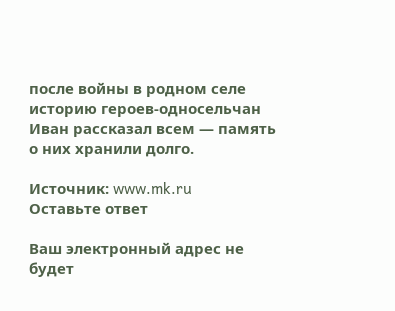после войны в родном селе историю героев-односельчан Иван рассказал всем — память о них хранили долго.

Источник: www.mk.ru
Оставьте ответ

Ваш электронный адрес не будет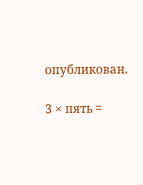опубликован.

3 × пять =